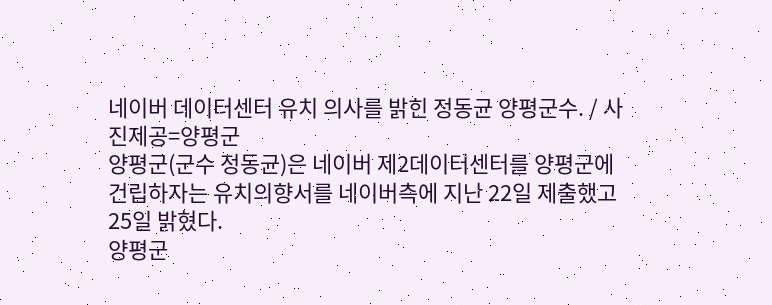네이버 데이터센터 유치 의사를 밝힌 정동균 양평군수. / 사진제공=양평군
양평군(군수 정동균)은 네이버 제2데이터센터를 양평군에 건립하자는 유치의향서를 네이버측에 지난 22일 제출했고 25일 밝혔다.
양평군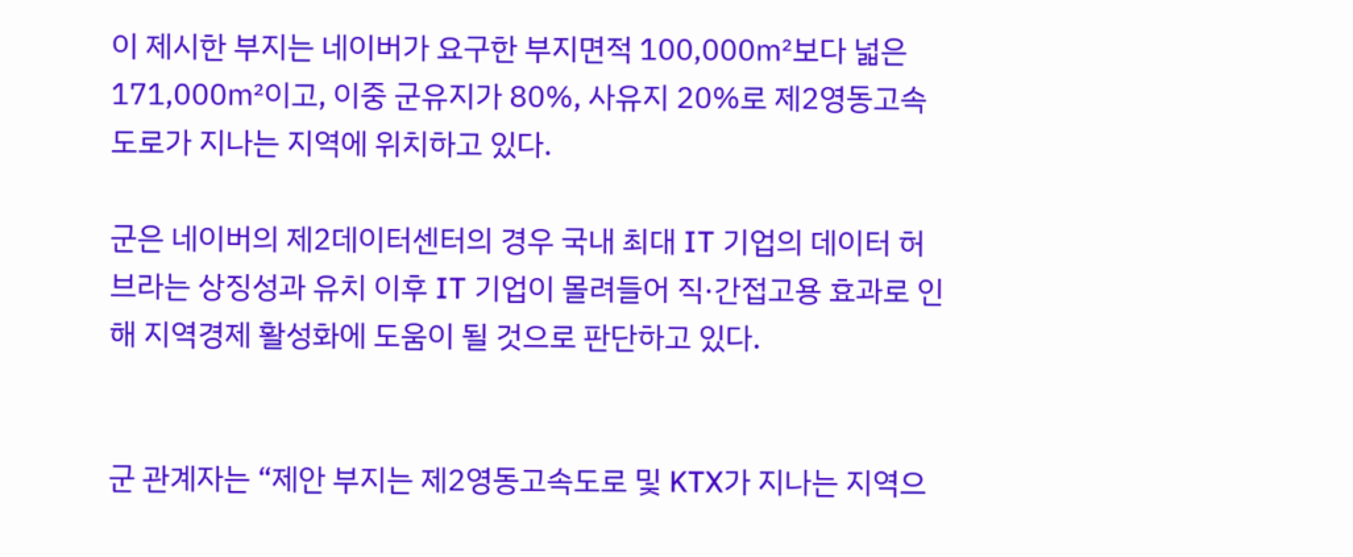이 제시한 부지는 네이버가 요구한 부지면적 100,000㎡보다 넓은 171,000㎡이고, 이중 군유지가 80%, 사유지 20%로 제2영동고속도로가 지나는 지역에 위치하고 있다.

군은 네이버의 제2데이터센터의 경우 국내 최대 IT 기업의 데이터 허브라는 상징성과 유치 이후 IT 기업이 몰려들어 직·간접고용 효과로 인해 지역경제 활성화에 도움이 될 것으로 판단하고 있다.


군 관계자는 “제안 부지는 제2영동고속도로 및 KTX가 지나는 지역으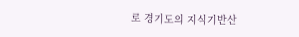로 경기도의 지식기반산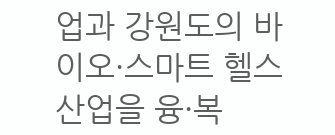업과 강원도의 바이오·스마트 헬스산업을 융·복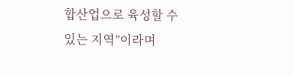합산업으로 육성할 수 있는 지역”이라며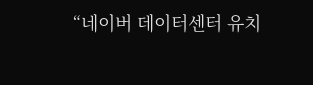“네이버 데이터센터 유치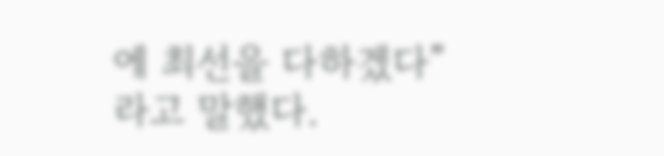에 최선을 다하겠다”라고 말했다.